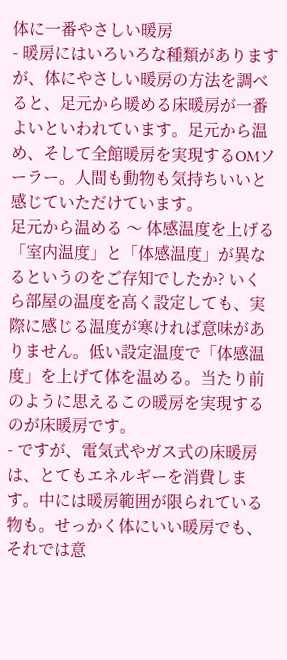体に一番やさしい暖房
- 暖房にはいろいろな種類がありますが、体にやさしい暖房の方法を調べると、足元から暖める床暖房が一番よいといわれています。足元から温め、そして全館暖房を実現するOMソーラー。人間も動物も気持ちいいと感じていただけています。
足元から温める 〜 体感温度を上げる
「室内温度」と「体感温度」が異なるというのをご存知でしたか? いくら部屋の温度を高く設定しても、実際に感じる温度が寒ければ意味がありません。低い設定温度で「体感温度」を上げて体を温める。当たり前のように思えるこの暖房を実現するのが床暖房です。
- ですが、電気式やガス式の床暖房は、とてもエネルギーを消費します。中には暖房範囲が限られている物も。せっかく体にいい暖房でも、それでは意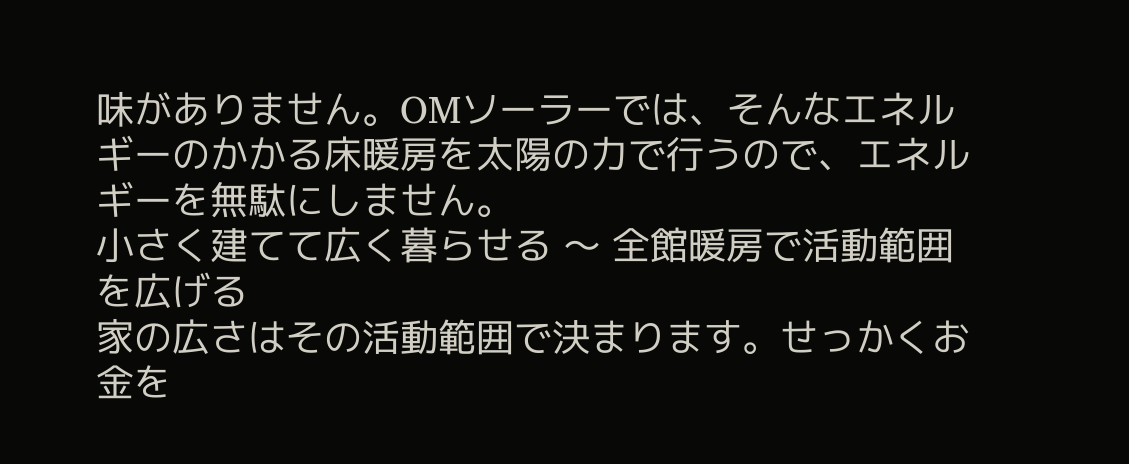味がありません。OMソーラーでは、そんなエネルギーのかかる床暖房を太陽の力で行うので、エネルギーを無駄にしません。
小さく建てて広く暮らせる 〜 全館暖房で活動範囲を広げる
家の広さはその活動範囲で決まります。せっかくお金を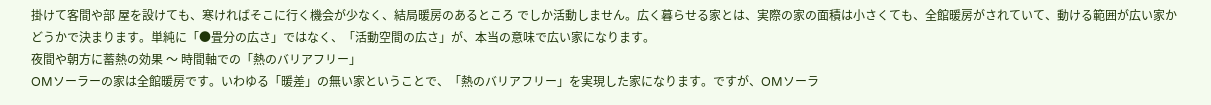掛けて客間や部 屋を設けても、寒ければそこに行く機会が少なく、結局暖房のあるところ でしか活動しません。広く暮らせる家とは、実際の家の面積は小さくても、全館暖房がされていて、動ける範囲が広い家かどうかで決まります。単純に「●畳分の広さ」ではなく、「活動空間の広さ」が、本当の意味で広い家になります。
夜間や朝方に蓄熱の効果 〜 時間軸での「熱のバリアフリー」
OMソーラーの家は全館暖房です。いわゆる「暖差」の無い家ということで、「熱のバリアフリー」を実現した家になります。ですが、OMソーラ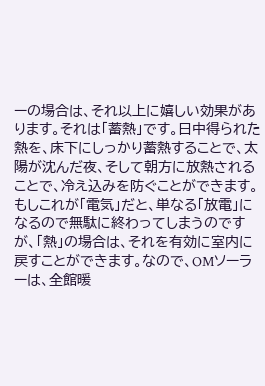ーの場合は、それ以上に嬉しい効果があります。それは「蓄熱」です。日中得られた熱を、床下にしっかり蓄熱することで、太陽が沈んだ夜、そして朝方に放熱されることで、冷え込みを防ぐことができます。もしこれが「電気」だと、単なる「放電」になるので無駄に終わってしまうのですが、「熱」の場合は、それを有効に室内に戻すことができます。なので、OMソーラーは、全館暖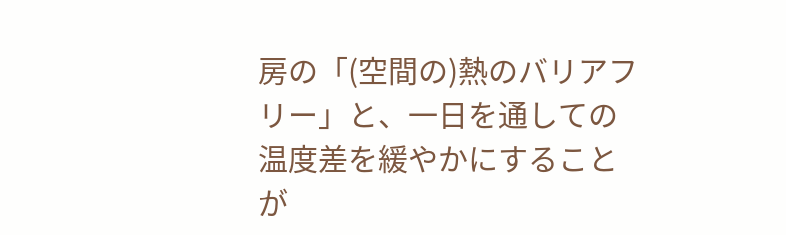房の「(空間の)熱のバリアフリー」と、一日を通しての温度差を緩やかにすることが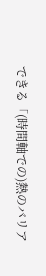できる「(時間軸での)熱のバリア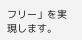フリー」を実現します。